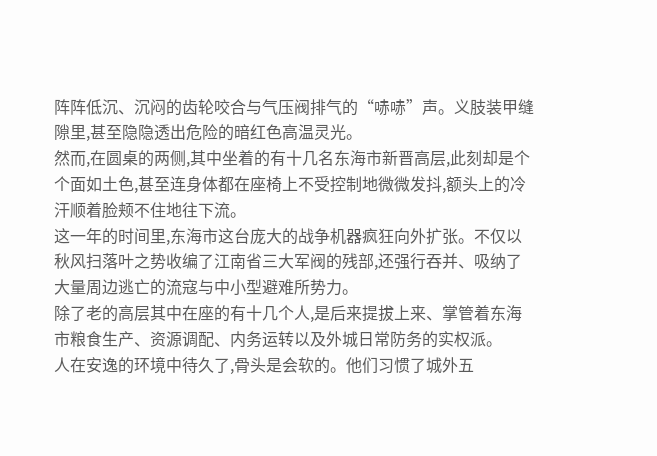阵阵低沉、沉闷的齿轮咬合与气压阀排气的“哧哧”声。义肢装甲缝隙里,甚至隐隐透出危险的暗红色高温灵光。
然而,在圆桌的两侧,其中坐着的有十几名东海市新晋高层,此刻却是个个面如土色,甚至连身体都在座椅上不受控制地微微发抖,额头上的冷汗顺着脸颊不住地往下流。
这一年的时间里,东海市这台庞大的战争机器疯狂向外扩张。不仅以秋风扫落叶之势收编了江南省三大军阀的残部,还强行吞并、吸纳了大量周边逃亡的流寇与中小型避难所势力。
除了老的高层其中在座的有十几个人,是后来提拔上来、掌管着东海市粮食生产、资源调配、内务运转以及外城日常防务的实权派。
人在安逸的环境中待久了,骨头是会软的。他们习惯了城外五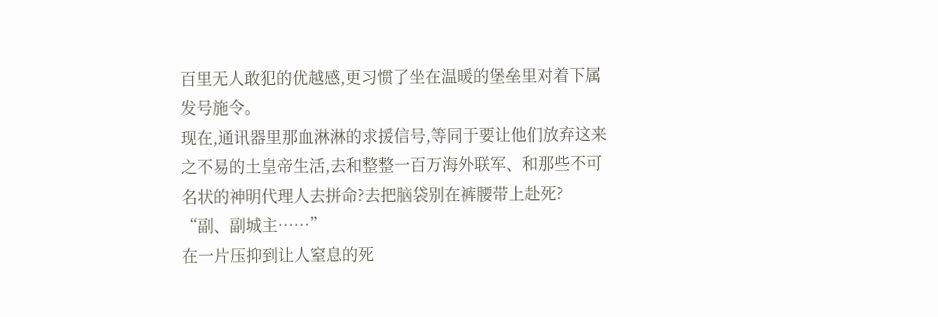百里无人敢犯的优越感,更习惯了坐在温暖的堡垒里对着下属发号施令。
现在,通讯器里那血淋淋的求援信号,等同于要让他们放弃这来之不易的土皇帝生活,去和整整一百万海外联军、和那些不可名状的神明代理人去拼命?去把脑袋别在裤腰带上赴死?
“副、副城主……”
在一片压抑到让人窒息的死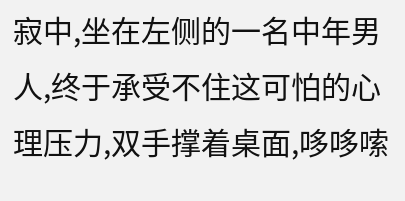寂中,坐在左侧的一名中年男人,终于承受不住这可怕的心理压力,双手撑着桌面,哆哆嗦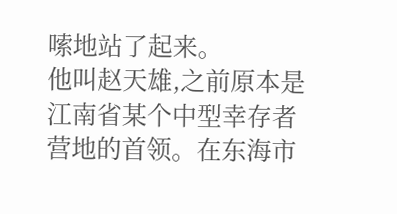嗦地站了起来。
他叫赵天雄,之前原本是江南省某个中型幸存者营地的首领。在东海市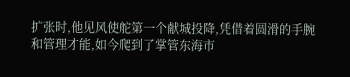扩张时,他见风使舵第一个献城投降,凭借着圆滑的手腕和管理才能,如今爬到了掌管东海市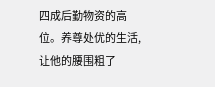四成后勤物资的高位。养尊处优的生活,让他的腰围粗了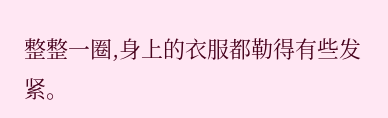整整一圈,身上的衣服都勒得有些发紧。